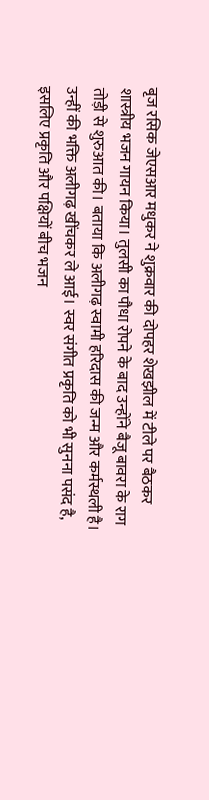बृज रसिक जेएसआर मधुकर ने शुक्रवार की दोपहर शेखझील में टीले पर बैठकर शास्त्रीय भजन गायन किया। तुलसी का पौधा रोपने के बाद उन्होंने बैजू बावरा के राग तोड़ी से शुरुआत की। बताया कि अलीगढ़ स्वामी हरिदास की जन्म और कर्मस्थली है। उन्हीं की भक्ति अलीगढ़ खींचकर ले आई। स्वर संगीत प्रकृति को भी सुनना पसंद है, इसलिए प्रकृति और पक्षियों बीच भजन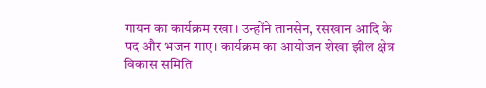गायन का कार्यक्रम रखा। उन्होंने तानसेन, रसखान आदि के पद और भजन गाए। कार्यक्रम का आयोजन शेखा झील क्षेत्र विकास समिति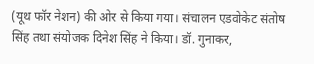(यूथ फॉर नेशन) की ओर से किया गया। संचालन एडवोकेट संतोष सिंह तथा संयोजक दिनेश सिंह ने किया। डॉ. गुनाकर,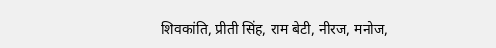शिवकांति, प्रीती सिंह, राम बेटी, नीरज, मनोज,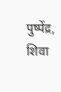पुष्पेंद्र, शिवा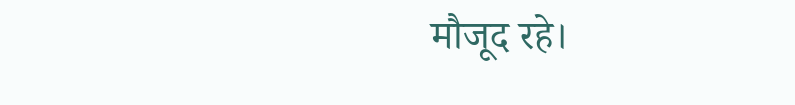मौजूद रहे।